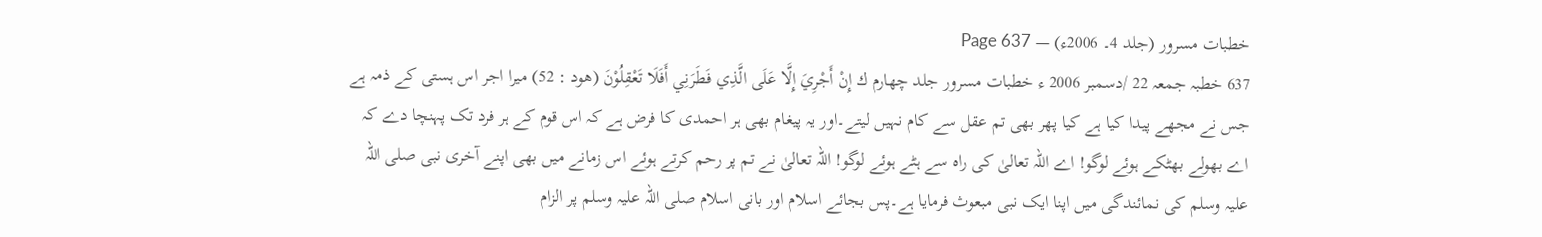خطبات مسرور (جلد 4۔ 2006ء) — Page 637
637 خطبہ جمعہ 22 /دسمبر 2006 ء خطبات مسرور جلد چهارم ك إِنْ أَجْرِيَ إِلَّا عَلَى الَّذِي فَطَرَنِي أَفَلَا تَعْقِلُوْنَ (هود : 52) میرا اجر اس ہستی کے ذمہ ہے جس نے مجھے پیدا کیا ہے کیا پھر بھی تم عقل سے کام نہیں لیتے۔اور یہ پیغام بھی ہر احمدی کا فرض ہے کہ اس قوم کے ہر فرد تک پہنچا دے کہ اے بھولے بھٹکے ہوئے لوگو! اے اللہ تعالیٰ کی راہ سے ہٹے ہوئے لوگو! اللہ تعالیٰ نے تم پر رحم کرتے ہوئے اس زمانے میں بھی اپنے آخری نبی صلی اللہ علیہ وسلم کی نمائندگی میں اپنا ایک نبی مبعوث فرمایا ہے۔پس بجائے اسلام اور بانی اسلام صلی اللہ علیہ وسلم پر الزام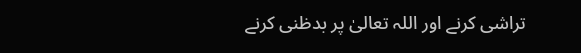تراشی کرنے اور اللہ تعالیٰ پر بدظنی کرنے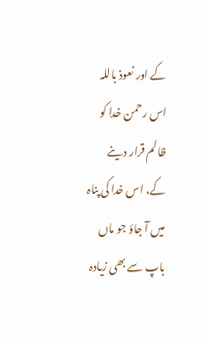کے اور نعوذ باللہ اس رحمن خدا کو ظالم قرار دینے کے، اس خدا کی پناہ میں آ جاؤ جو ماں باپ سے بھی زیادہ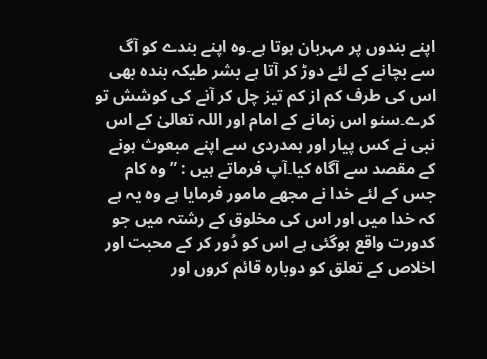اپنے بندوں پر مہربان ہوتا ہے۔وہ اپنے بندے کو آگ سے بچانے کے لئے دوڑ کر آتا ہے بشر طیکہ بندہ بھی اس کی طرف کم از کم تیز چل کر آنے کی کوشش تو کرے۔سنو اس زمانے کے امام اور اللہ تعالیٰ کے اس نبی نے کس پیار اور ہمدردی سے اپنے مبعوث ہونے کے مقصد سے آگاہ کیا۔آپ فرماتے ہیں : ” وہ کام جس کے لئے خدا نے مجھے مامور فرمایا ہے وہ یہ ہے کہ خدا میں اور اس کی مخلوق کے رشتہ میں جو کدورت واقع ہوگئی ہے اس کو دُور کر کے محبت اور اخلاص کے تعلق کو دوبارہ قائم کروں اور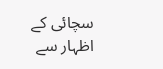سچائی کے اظہار سے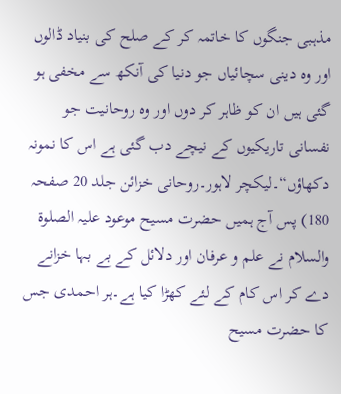مذہبی جنگوں کا خاتمہ کر کے صلح کی بنیاد ڈالوں اور وہ دینی سچائیاں جو دنیا کی آنکھ سے مخفی ہو گئی ہیں ان کو ظاہر کر دوں اور وہ روحانیت جو نفسانی تاریکیوں کے نیچے دب گئی ہے اس کا نمونہ دکھاؤں“۔لیکچر لاہور۔روحانی خزائن جلد 20 صفحہ 180) پس آج ہمیں حضرت مسیح موعود علیہ الصلوۃ والسلام نے علم و عرفان اور دلائل کے بے بہا خزانے دے کر اس کام کے لئے کھڑا کیا ہے۔ہر احمدی جس کا حضرت مسیح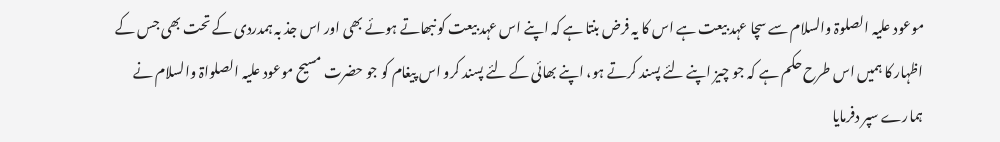موعود علیہ الصلوۃ والسلام سے سچا عہد بیعت ہے اس کا یہ فرض بنتا ہے کہ اپنے اس عہد بیعت کو نبھاتے ہوئے بھی اور اس جذ بہ ہمدردی کے تحت بھی جس کے اظہار کا ہمیں اس طرح حکم ہے کہ جو چیز اپنے لئے پسند کرتے ہو، اپنے بھائی کے لئے پسند کرو اس پیغام کو جو حضرت مسیح موعود علیہ الصلواۃ والسلام نے ہمارے سپر دفرمایا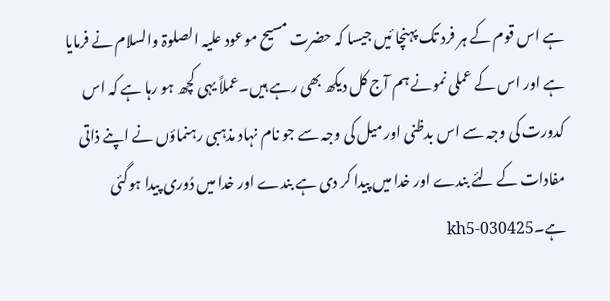ہے اس قوم کے ہر فرد تک پہنچا ئیں جیسا کہ حضرت مسیح موعود علیہ الصلوۃ والسلام نے فرمایا ہے اور اس کے عملی نمونے ہم آج کل دیکھ بھی رہے ہیں۔عملاً یہی کچھ ہو رہا ہے کہ اس کدورت کی وجہ سے اس بدظنی اور میل کی وجہ سے جو نام نہاد مذہبی رہنماؤں نے اپنے ذاتی مفادات کے لئے بندے اور خدا میں پیدا کر دی ہے بندے اور خدا میں دُوری پیدا ہوگئی ہے۔kh5-030425